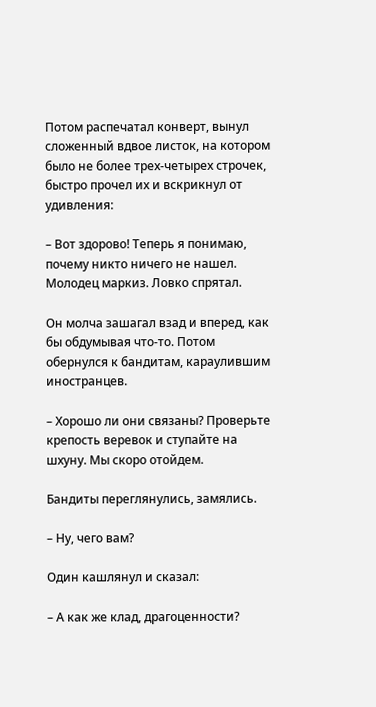Потом распечатал конверт, вынул сложенный вдвое листок, на котором было не более трех-четырех строчек, быстро прочел их и вскрикнул от удивления:

– Вот здорово! Теперь я понимаю, почему никто ничего не нашел. Молодец маркиз. Ловко спрятал.

Он молча зашагал взад и вперед, как бы обдумывая что-то. Потом обернулся к бандитам, караулившим иностранцев.

– Хорошо ли они связаны? Проверьте крепость веревок и ступайте на шхуну. Мы скоро отойдем.

Бандиты переглянулись, замялись.

– Ну, чего вам?

Один кашлянул и сказал:

– А как же клад, драгоценности?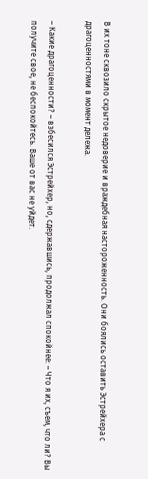В их тоне сквозило скрытое недоверие и враждебная настороженность. Они боялись оставить Эстрейхера с драгоценностями в момент дележа.

– Какие драгоценности? – взбесился Эстрейхер, но, сдержавшись, продолжал спокойнее: – Что я их, съем, что ли? Вы получите свое, не беспокойтесь. Ваше от вас не уйдет.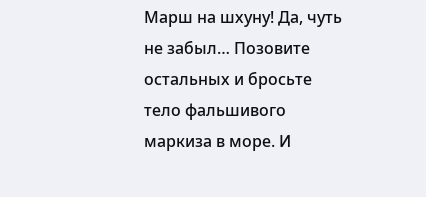Марш на шхуну! Да, чуть не забыл… Позовите остальных и бросьте тело фальшивого маркиза в море. И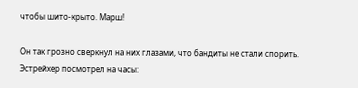чтобы шито-крыто. Марш!

Он так грозно сверкнул на них глазами, что бандиты не стали спорить. Эстрейхер посмотрел на часы: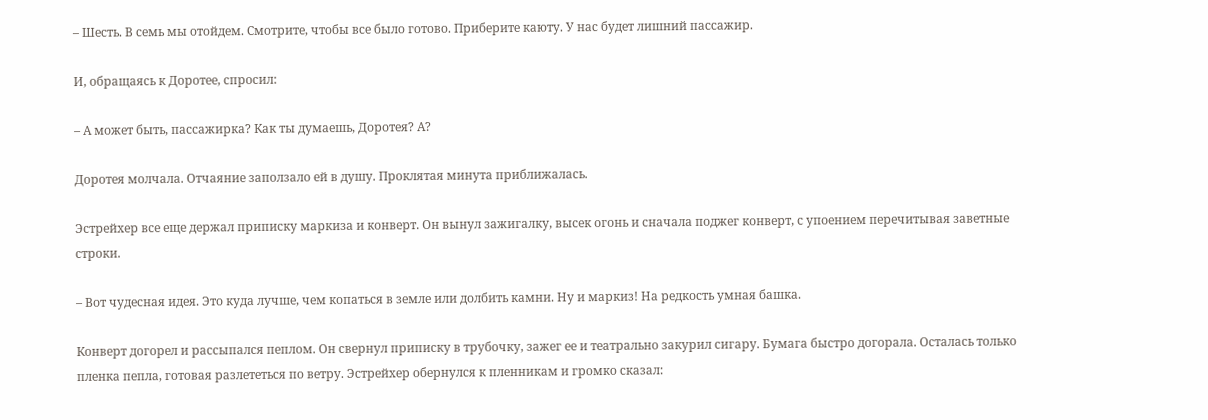– Шесть. В семь мы отойдем. Смотрите, чтобы все было готово. Приберите каюту. У нас будет лишний пассажир.

И, обращаясь к Доротее, спросил:

– А может быть, пассажирка? Как ты думаешь, Доротея? А?

Доротея молчала. Отчаяние заползало ей в душу. Проклятая минута приближалась.

Эстрейхер все еще держал приписку маркиза и конверт. Он вынул зажигалку, высек огонь и сначала поджег конверт, с упоением перечитывая заветные строки.

– Вот чудесная идея. Это куда лучше, чем копаться в земле или долбить камни. Ну и маркиз! На редкость умная башка.

Конверт догорел и рассыпался пеплом. Он свернул приписку в трубочку, зажег ее и театрально закурил сигару. Бумага быстро догорала. Осталась только пленка пепла, готовая разлететься по ветру. Эстрейхер обернулся к пленникам и громко сказал: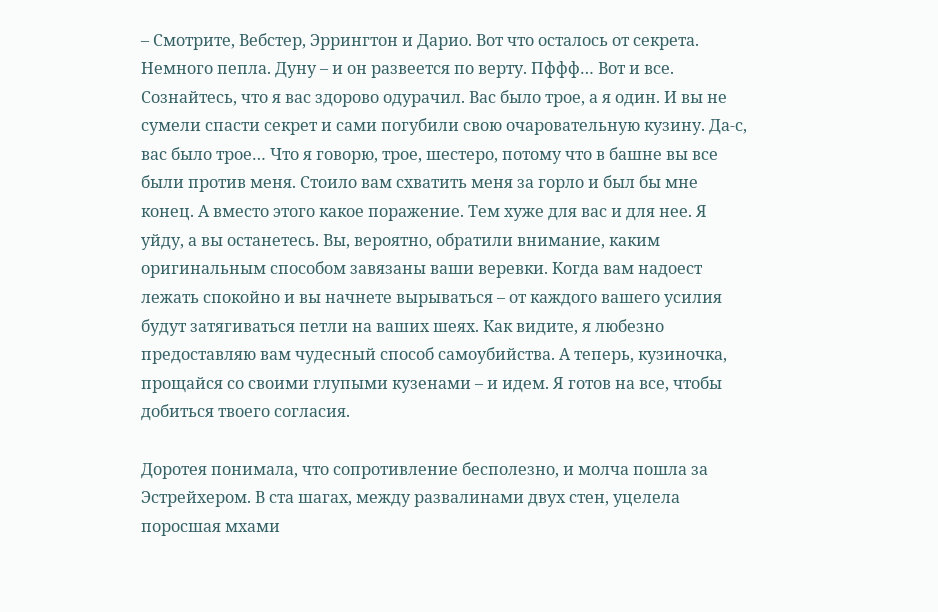– Смотрите, Вебстер, Эррингтон и Дарио. Вот что осталось от секрета. Немного пепла. Дуну – и он развеется по верту. Пффф… Вот и все. Сознайтесь, что я вас здорово одурачил. Вас было трое, а я один. И вы не сумели спасти секрет и сами погубили свою очаровательную кузину. Да-с, вас было трое… Что я говорю, трое, шестеро, потому что в башне вы все были против меня. Стоило вам схватить меня за горло и был бы мне конец. А вместо этого какое поражение. Тем хуже для вас и для нее. Я уйду, а вы останетесь. Вы, вероятно, обратили внимание, каким оригинальным способом завязаны ваши веревки. Когда вам надоест лежать спокойно и вы начнете вырываться – от каждого вашего усилия будут затягиваться петли на ваших шеях. Как видите, я любезно предоставляю вам чудесный способ самоубийства. А теперь, кузиночка, прощайся со своими глупыми кузенами – и идем. Я готов на все, чтобы добиться твоего согласия.

Доротея понимала, что сопротивление бесполезно, и молча пошла за Эстрейхером. В ста шагах, между развалинами двух стен, уцелела поросшая мхами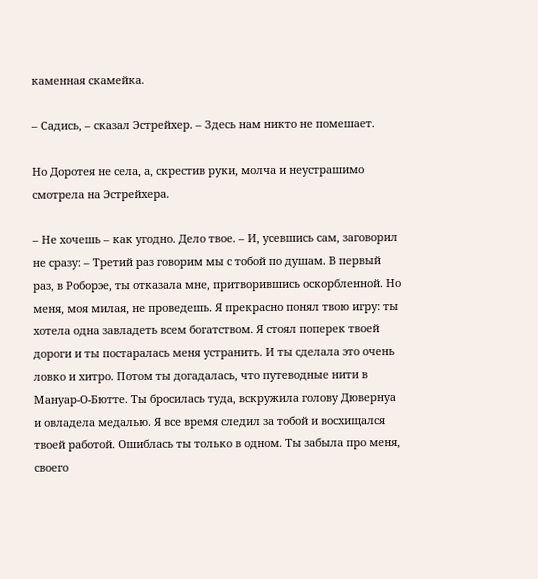каменная скамейка.

– Садись, – сказал Эстрейхер. – Здесь нам никто не помешает.

Но Доротея не села, а, скрестив руки, молча и неустрашимо смотрела на Эстрейхера.

– Не хочешь – как угодно. Дело твое. – И, усевшись сам, заговорил не сразу: – Третий раз говорим мы с тобой по душам. В первый раз, в Роборэе, ты отказала мне, притворившись оскорбленной. Но меня, моя милая, не проведешь. Я прекрасно понял твою игру: ты хотела одна завладеть всем богатством. Я стоял поперек твоей дороги и ты постаралась меня устранить. И ты сделала это очень ловко и хитро. Потом ты догадалась, что путеводные нити в Мануар-О-Бютте. Ты бросилась туда, вскружила голову Дювернуа и овладела медалью. Я все время следил за тобой и восхищался твоей работой. Ошиблась ты только в одном. Ты забыла про меня, своего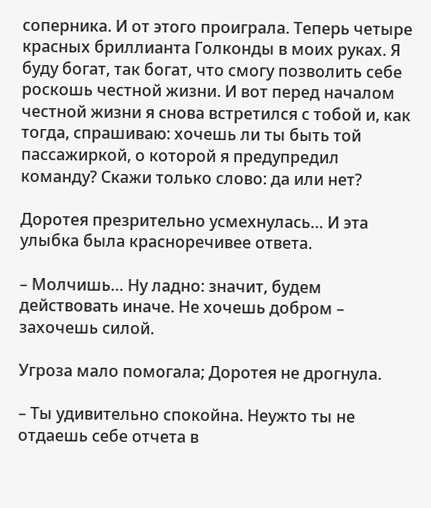соперника. И от этого проиграла. Теперь четыре красных бриллианта Голконды в моих руках. Я буду богат, так богат, что смогу позволить себе роскошь честной жизни. И вот перед началом честной жизни я снова встретился с тобой и, как тогда, спрашиваю: хочешь ли ты быть той пассажиркой, о которой я предупредил команду? Скажи только слово: да или нет?

Доротея презрительно усмехнулась… И эта улыбка была красноречивее ответа.

– Молчишь… Ну ладно: значит, будем действовать иначе. Не хочешь добром – захочешь силой.

Угроза мало помогала; Доротея не дрогнула.

– Ты удивительно спокойна. Неужто ты не отдаешь себе отчета в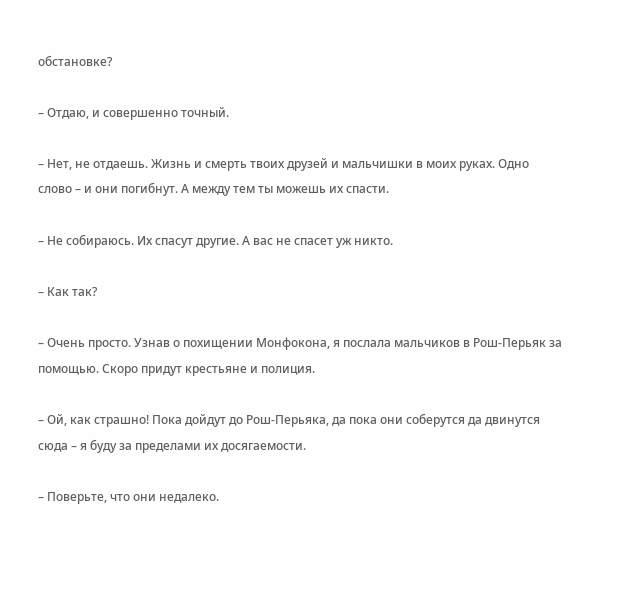обстановке?

– Отдаю, и совершенно точный.

– Нет, не отдаешь. Жизнь и смерть твоих друзей и мальчишки в моих руках. Одно слово – и они погибнут. А между тем ты можешь их спасти.

– Не собираюсь. Их спасут другие. А вас не спасет уж никто.

– Как так?

– Очень просто. Узнав о похищении Монфокона, я послала мальчиков в Рош-Перьяк за помощью. Скоро придут крестьяне и полиция.

– Ой, как страшно! Пока дойдут до Рош-Перьяка, да пока они соберутся да двинутся сюда – я буду за пределами их досягаемости.

– Поверьте, что они недалеко.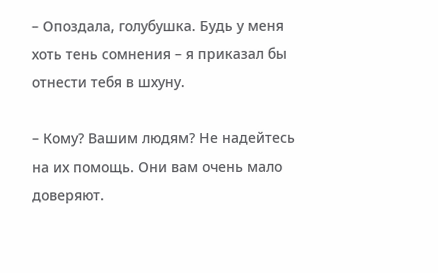– Опоздала, голубушка. Будь у меня хоть тень сомнения – я приказал бы отнести тебя в шхуну.

– Кому? Вашим людям? Не надейтесь на их помощь. Они вам очень мало доверяют.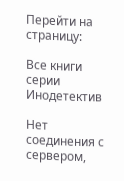Перейти на страницу:

Все книги серии Инодетектив

Нет соединения с сервером,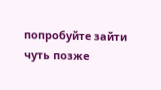попробуйте зайти чуть позже